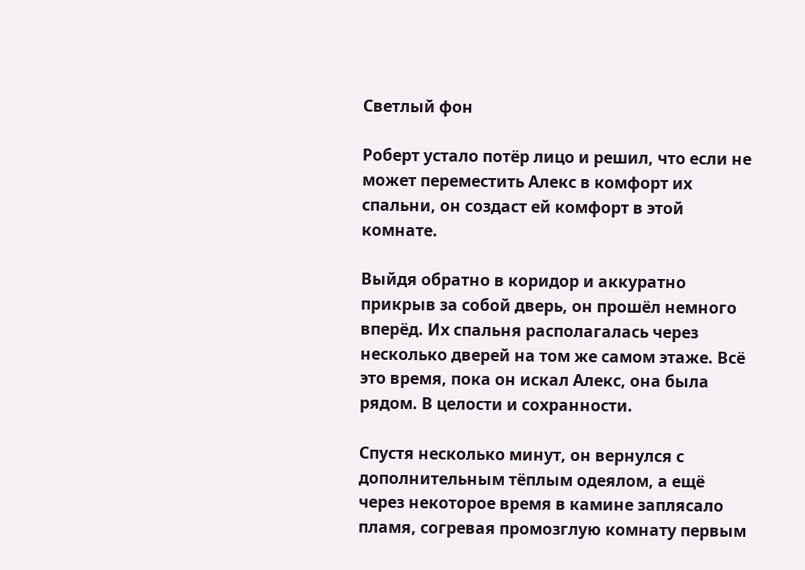Светлый фон

Роберт устало потёр лицо и решил, что если не может переместить Алекс в комфорт их спальни, он создаст ей комфорт в этой комнате.

Выйдя обратно в коридор и аккуратно прикрыв за собой дверь, он прошёл немного вперёд. Их спальня располагалась через несколько дверей на том же самом этаже. Всё это время, пока он искал Алекс, она была рядом. В целости и сохранности.

Спустя несколько минут, он вернулся с дополнительным тёплым одеялом, а ещё через некоторое время в камине заплясало пламя, согревая промозглую комнату первым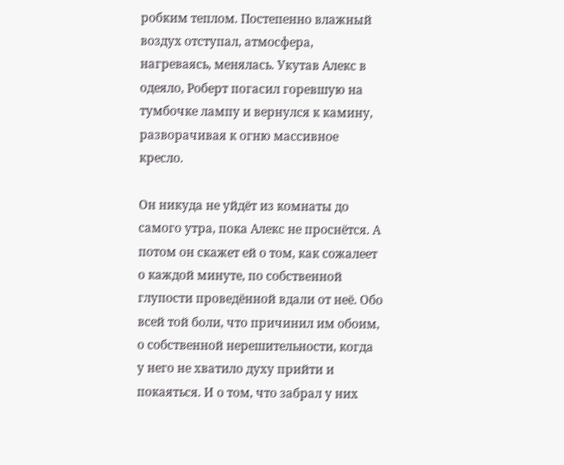робким теплом. Постепенно влажный воздух отступал, атмосфера, нагреваясь, менялась. Укутав Алекс в одеяло, Роберт погасил горевшую на тумбочке лампу и вернулся к камину, разворачивая к огню массивное кресло.

Он никуда не уйдёт из комнаты до самого утра, пока Алекс не проснётся. А потом он скажет ей о том, как сожалеет о каждой минуте, по собственной глупости проведённой вдали от неё. Обо всей той боли, что причинил им обоим, о собственной нерешительности, когда у него не хватило духу прийти и покаяться. И о том, что забрал у них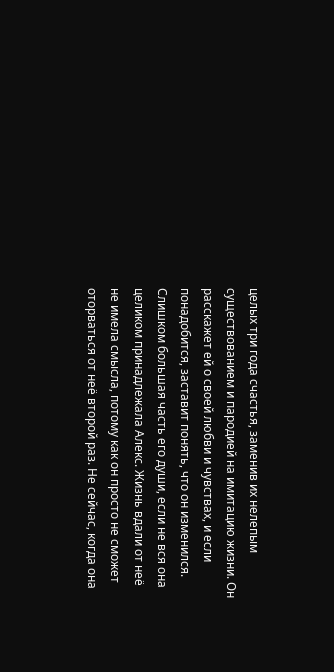целых три года счастья, заменив их нелепым существованием и пародией на имитацию жизни. Он расскажет ей о своей любви и чувствах, и если понадобится, заставит понять, что он изменился. Слишком большая часть его души, если не вся она целиком принадлежала Алекс. Жизнь вдали от неё не имела смысла, потому как он просто не сможет оторваться от неё второй раз. Не сейчас, когда она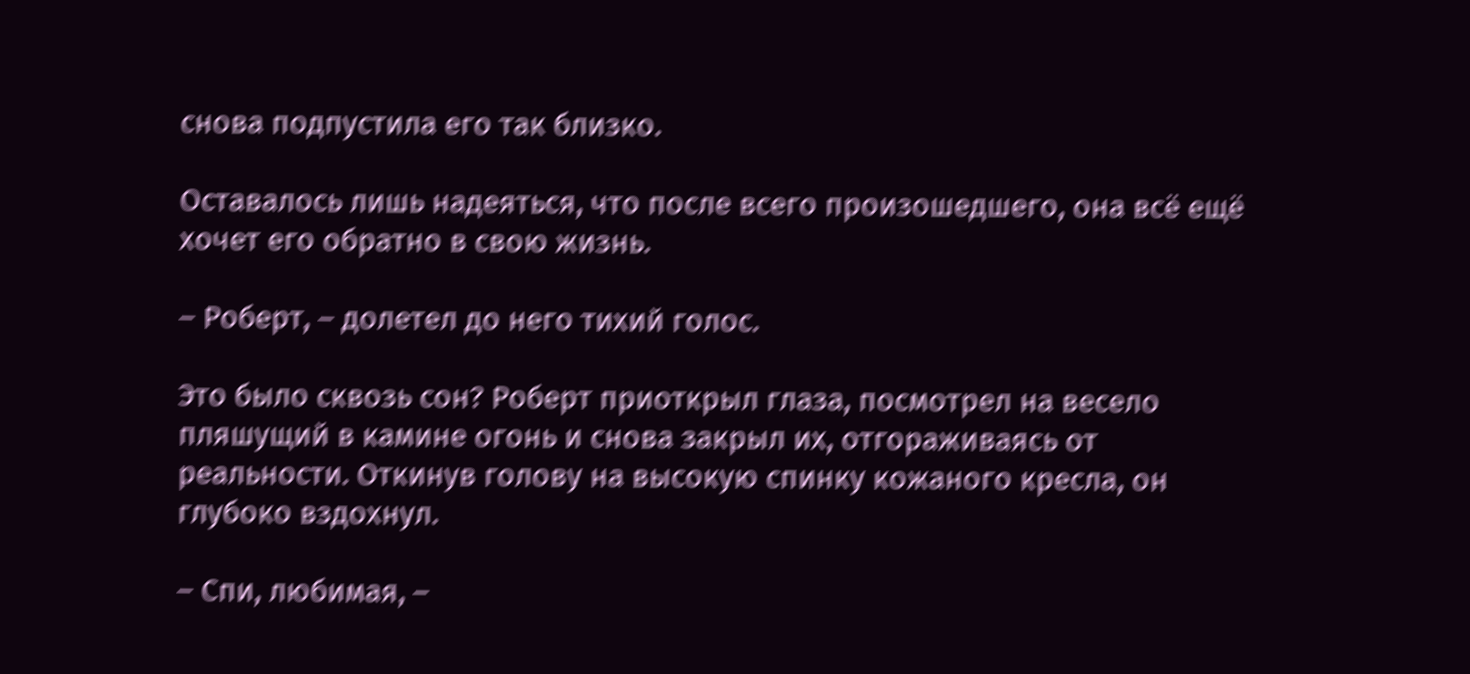снова подпустила его так близко.

Оставалось лишь надеяться, что после всего произошедшего, она всё ещё хочет его обратно в свою жизнь.

– Роберт, – долетел до него тихий голос.

Это было сквозь сон? Роберт приоткрыл глаза, посмотрел на весело пляшущий в камине огонь и снова закрыл их, отгораживаясь от реальности. Откинув голову на высокую спинку кожаного кресла, он глубоко вздохнул.

– Спи, любимая, –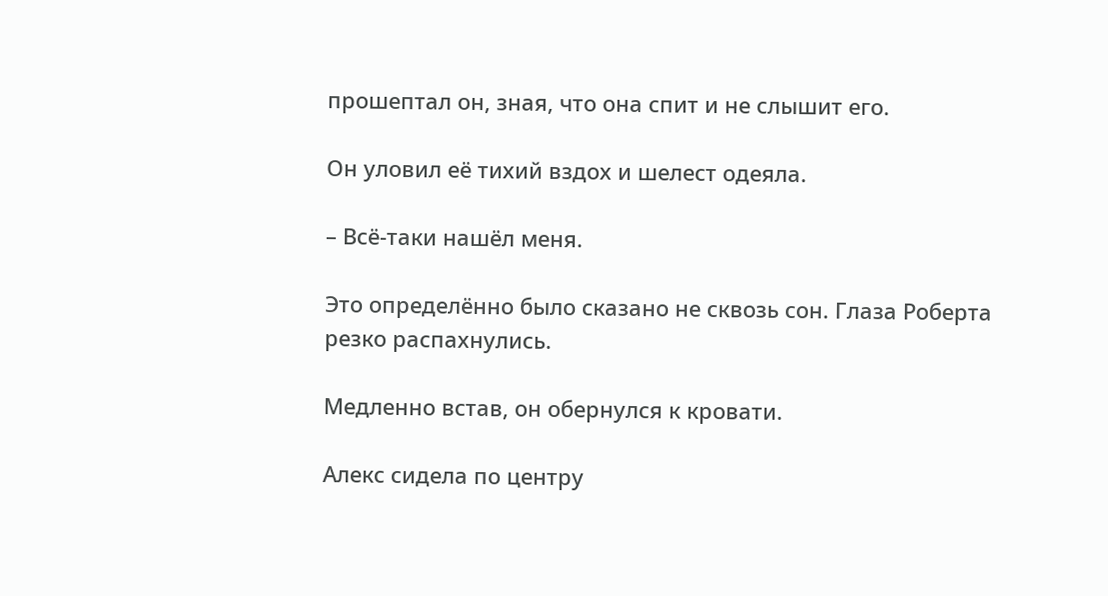прошептал он, зная, что она спит и не слышит его.

Он уловил её тихий вздох и шелест одеяла.

– Всё-таки нашёл меня.

Это определённо было сказано не сквозь сон. Глаза Роберта резко распахнулись.

Медленно встав, он обернулся к кровати.

Алекс сидела по центру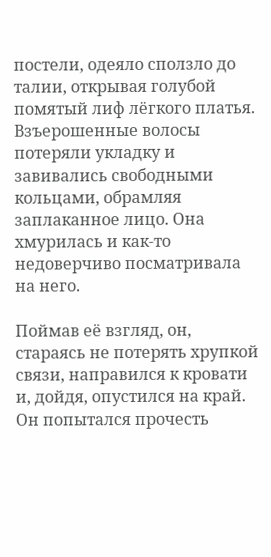постели, одеяло сползло до талии, открывая голубой помятый лиф лёгкого платья. Взъерошенные волосы потеряли укладку и завивались свободными кольцами, обрамляя заплаканное лицо. Она хмурилась и как-то недоверчиво посматривала на него.

Поймав её взгляд, он, стараясь не потерять хрупкой связи, направился к кровати и, дойдя, опустился на край. Он попытался прочесть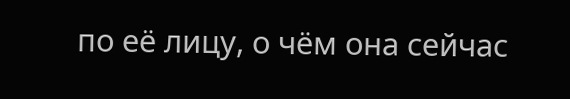по её лицу, о чём она сейчас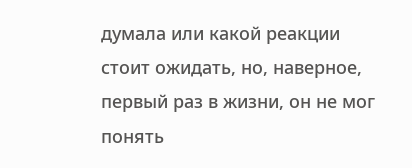думала или какой реакции стоит ожидать, но, наверное, первый раз в жизни, он не мог понять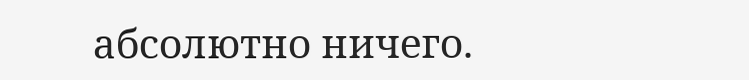абсолютно ничего.